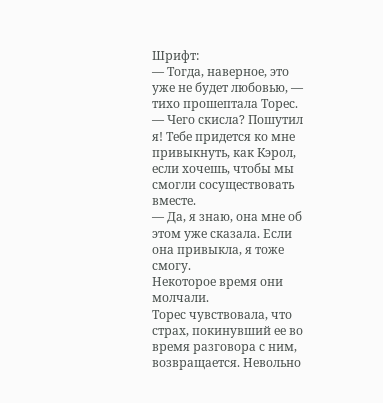Шрифт:
— Тогда, наверное, это уже не будет любовью, — тихо прошептала Торес.
— Чего скисла? Пошутил я! Тебе придется ко мне привыкнуть, как Кэрол, если хочешь, чтобы мы смогли сосуществовать вместе.
— Да, я знаю, она мне об этом уже сказала. Если она привыкла, я тоже смогу.
Некоторое время они молчали.
Торес чувствовала, что страх, покинувший ее во время разговора с ним, возвращается. Невольно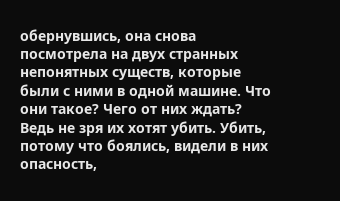обернувшись, она снова посмотрела на двух странных непонятных существ, которые были с ними в одной машине. Что они такое? Чего от них ждать? Ведь не зря их хотят убить. Убить, потому что боялись, видели в них опасность,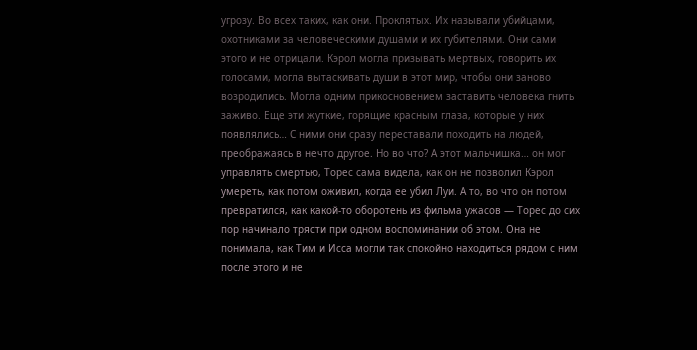угрозу. Во всех таких, как они. Проклятых. Их называли убийцами, охотниками за человеческими душами и их губителями. Они сами этого и не отрицали. Кэрол могла призывать мертвых, говорить их голосами, могла вытаскивать души в этот мир, чтобы они заново возродились. Могла одним прикосновением заставить человека гнить заживо. Еще эти жуткие, горящие красным глаза, которые у них появлялись… С ними они сразу переставали походить на людей, преображаясь в нечто другое. Но во что? А этот мальчишка… он мог управлять смертью, Торес сама видела, как он не позволил Кэрол умереть, как потом оживил, когда ее убил Луи. А то, во что он потом превратился, как какой-то оборотень из фильма ужасов — Торес до сих пор начинало трясти при одном воспоминании об этом. Она не понимала, как Тим и Исса могли так спокойно находиться рядом с ним после этого и не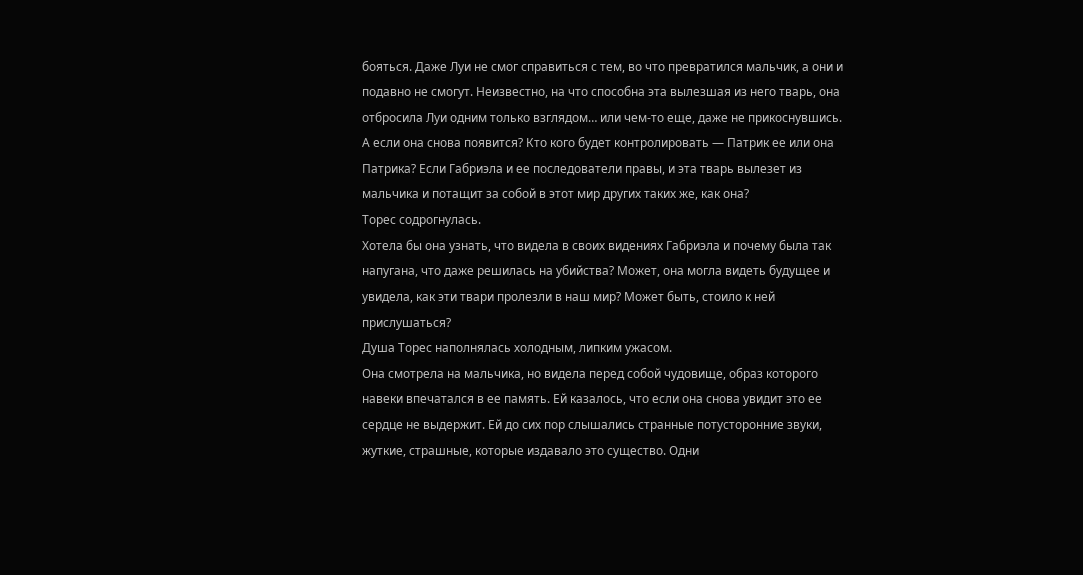бояться. Даже Луи не смог справиться с тем, во что превратился мальчик, а они и подавно не смогут. Неизвестно, на что способна эта вылезшая из него тварь, она отбросила Луи одним только взглядом… или чем-то еще, даже не прикоснувшись. А если она снова появится? Кто кого будет контролировать — Патрик ее или она Патрика? Если Габриэла и ее последователи правы, и эта тварь вылезет из мальчика и потащит за собой в этот мир других таких же, как она?
Торес содрогнулась.
Хотела бы она узнать, что видела в своих видениях Габриэла и почему была так напугана, что даже решилась на убийства? Может, она могла видеть будущее и увидела, как эти твари пролезли в наш мир? Может быть, стоило к ней прислушаться?
Душа Торес наполнялась холодным, липким ужасом.
Она смотрела на мальчика, но видела перед собой чудовище, образ которого навеки впечатался в ее память. Ей казалось, что если она снова увидит это ее сердце не выдержит. Ей до сих пор слышались странные потусторонние звуки, жуткие, страшные, которые издавало это существо. Одни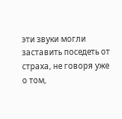эти звуки могли заставить поседеть от страха, не говоря уже о том,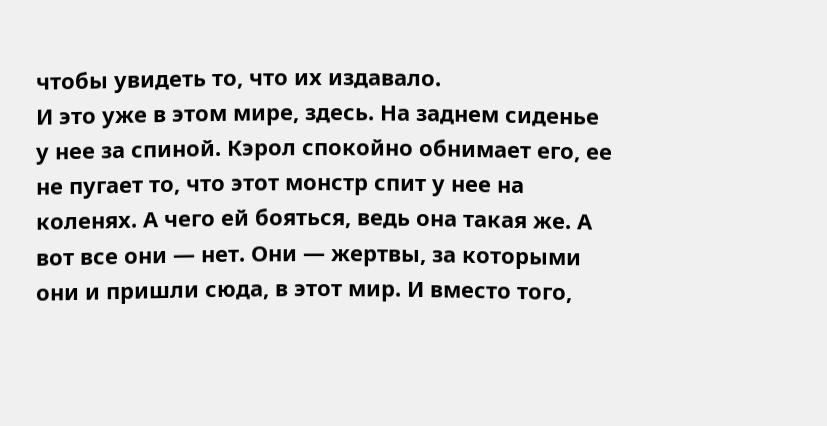чтобы увидеть то, что их издавало.
И это уже в этом мире, здесь. На заднем сиденье у нее за спиной. Кэрол спокойно обнимает его, ее не пугает то, что этот монстр спит у нее на коленях. А чего ей бояться, ведь она такая же. А вот все они — нет. Они — жертвы, за которыми они и пришли сюда, в этот мир. И вместо того,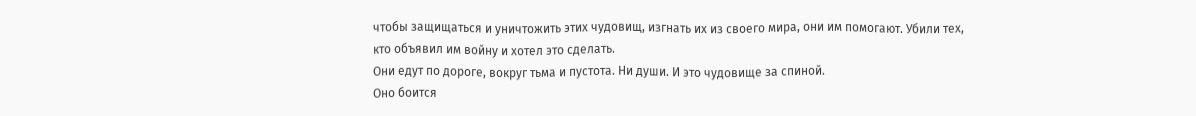чтобы защищаться и уничтожить этих чудовищ, изгнать их из своего мира, они им помогают. Убили тех, кто объявил им войну и хотел это сделать.
Они едут по дороге, вокруг тьма и пустота. Ни души. И это чудовище за спиной.
Оно боится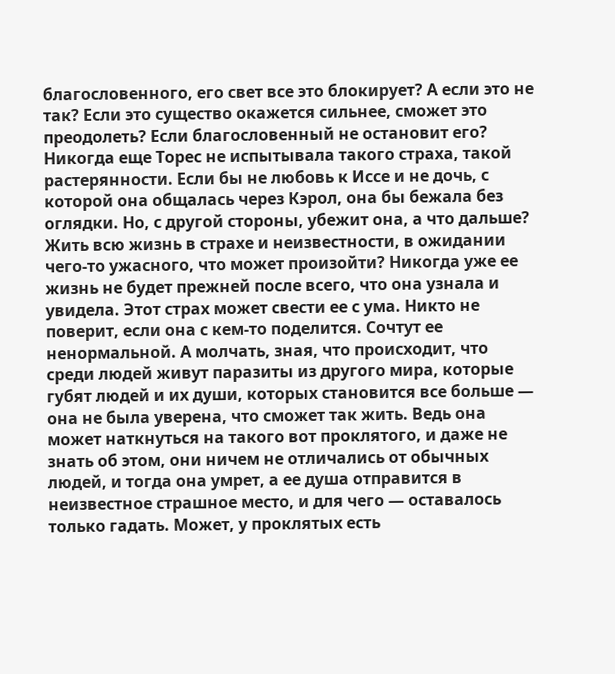благословенного, его свет все это блокирует? А если это не так? Если это существо окажется сильнее, сможет это преодолеть? Если благословенный не остановит его?
Никогда еще Торес не испытывала такого страха, такой растерянности. Если бы не любовь к Иссе и не дочь, с которой она общалась через Кэрол, она бы бежала без оглядки. Но, с другой стороны, убежит она, а что дальше? Жить всю жизнь в страхе и неизвестности, в ожидании чего-то ужасного, что может произойти? Никогда уже ее жизнь не будет прежней после всего, что она узнала и увидела. Этот страх может свести ее с ума. Никто не поверит, если она с кем-то поделится. Сочтут ее ненормальной. А молчать, зная, что происходит, что среди людей живут паразиты из другого мира, которые губят людей и их души, которых становится все больше — она не была уверена, что сможет так жить. Ведь она может наткнуться на такого вот проклятого, и даже не знать об этом, они ничем не отличались от обычных людей, и тогда она умрет, а ее душа отправится в неизвестное страшное место, и для чего — оставалось только гадать. Может, у проклятых есть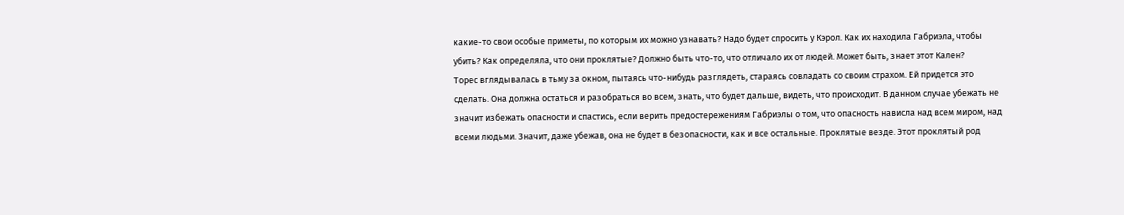какие-то свои особые приметы, по которым их можно узнавать? Надо будет спросить у Кэрол. Как их находила Габриэла, чтобы убить? Как определяла, что они проклятые? Должно быть что-то, что отличало их от людей. Может быть, знает этот Кален?
Торес вглядывалась в тьму за окном, пытаясь что-нибудь разглядеть, стараясь совладать со своим страхом. Ей придется это сделать. Она должна остаться и разобраться во всем, знать, что будет дальше, видеть, что происходит. В данном случае убежать не значит избежать опасности и спастись, если верить предостережениям Габриэлы о том, что опасность нависла над всем миром, над всеми людьми. Значит, даже убежав, она не будет в безопасности, как и все остальные. Проклятые везде. Этот проклятый род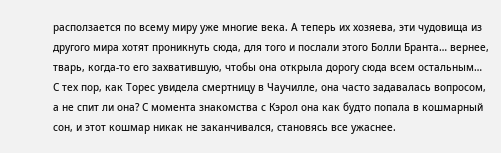расползается по всему миру уже многие века. А теперь их хозяева, эти чудовища из другого мира хотят проникнуть сюда, для того и послали этого Болли Бранта… вернее, тварь, когда-то его захватившую, чтобы она открыла дорогу сюда всем остальным…
С тех пор, как Торес увидела смертницу в Чаучилле, она часто задавалась вопросом, а не спит ли она? С момента знакомства с Кэрол она как будто попала в кошмарный сон, и этот кошмар никак не заканчивался, становясь все ужаснее.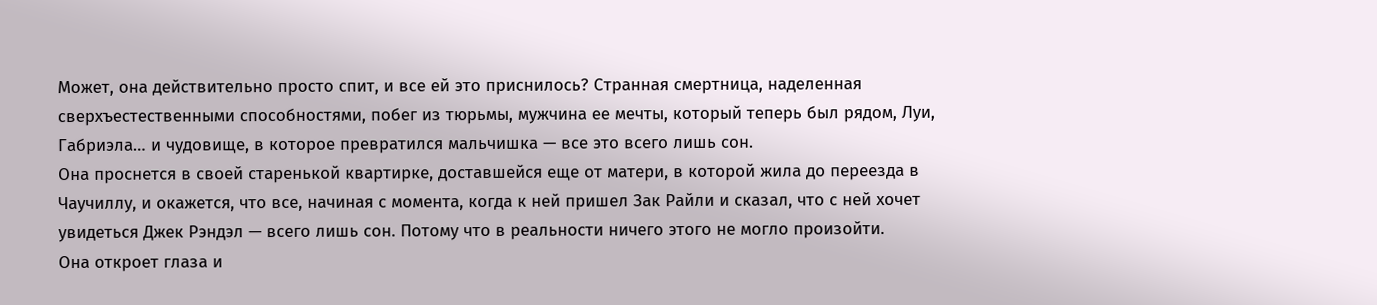Может, она действительно просто спит, и все ей это приснилось? Странная смертница, наделенная сверхъестественными способностями, побег из тюрьмы, мужчина ее мечты, который теперь был рядом, Луи, Габриэла… и чудовище, в которое превратился мальчишка — все это всего лишь сон.
Она проснется в своей старенькой квартирке, доставшейся еще от матери, в которой жила до переезда в Чаучиллу, и окажется, что все, начиная с момента, когда к ней пришел Зак Райли и сказал, что с ней хочет увидеться Джек Рэндэл — всего лишь сон. Потому что в реальности ничего этого не могло произойти.
Она откроет глаза и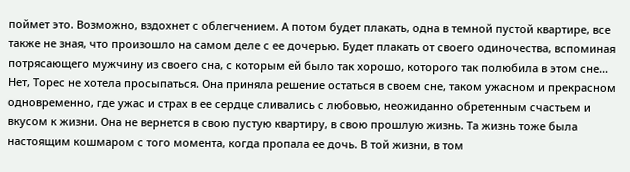поймет это. Возможно, вздохнет с облегчением. А потом будет плакать, одна в темной пустой квартире, все также не зная, что произошло на самом деле с ее дочерью. Будет плакать от своего одиночества, вспоминая потрясающего мужчину из своего сна, с которым ей было так хорошо, которого так полюбила в этом сне…
Нет, Торес не хотела просыпаться. Она приняла решение остаться в своем сне, таком ужасном и прекрасном одновременно, где ужас и страх в ее сердце сливались с любовью, неожиданно обретенным счастьем и вкусом к жизни. Она не вернется в свою пустую квартиру, в свою прошлую жизнь. Та жизнь тоже была настоящим кошмаром с того момента, когда пропала ее дочь. В той жизни, в том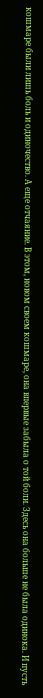кошмаре были лишь боль и одиночество. А еще отчаяние. В этом, новом своем кошмаре, она впервые забыла о той боли. Здесь она больше не была одинока. И пусть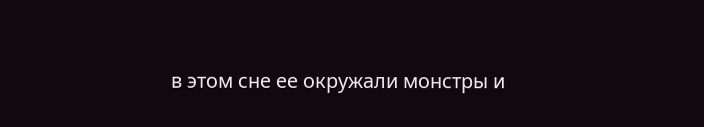в этом сне ее окружали монстры и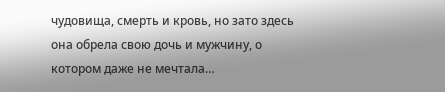чудовища, смерть и кровь, но зато здесь она обрела свою дочь и мужчину, о котором даже не мечтала…